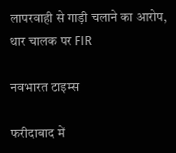लापरवाही से गाड़ी चलाने का आरोप, थार चालक पर FIR

नवभारत टाइम्स

फरीदाबाद में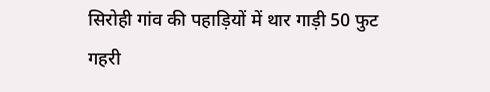सिरोही गांव की पहाड़ियों में थार गाड़ी 50 फुट गहरी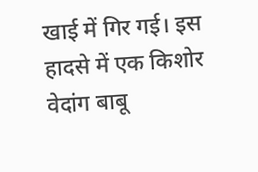खाई में गिर गई। इस हादसे में एक किशोर वेदांग बाबू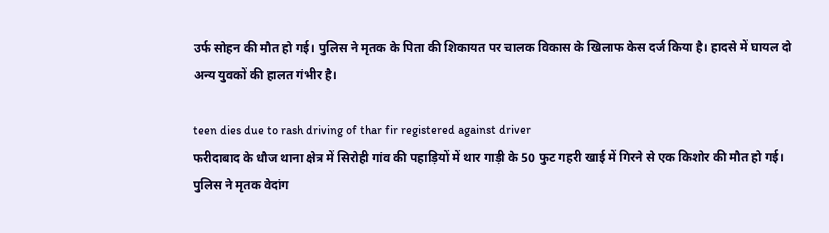उर्फ सोहन की मौत हो गई। पुलिस ने मृतक के पिता की शिकायत पर चालक विकास के खिलाफ केस दर्ज किया है। हादसे में घायल दो अन्य युवकों की हालत गंभीर है।

teen dies due to rash driving of thar fir registered against driver
फरीदाबाद के धौज थाना क्षेत्र में सिरोही गांव की पहाड़ियों में थार गाड़ी के 50 फुट गहरी खाई में गिरने से एक किशोर की मौत हो गई। पुलिस ने मृतक वेदांग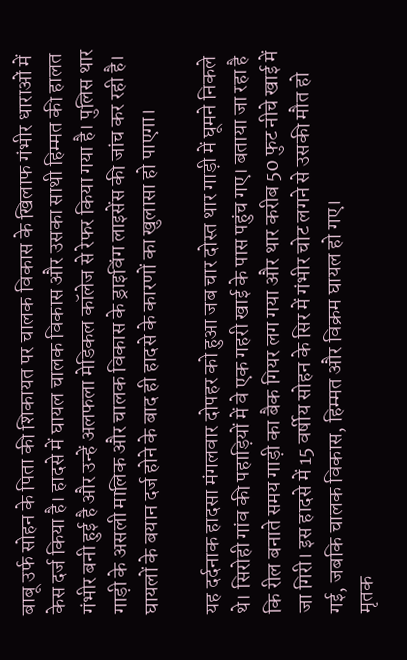बाबू उर्फ सोहन के पिता की शिकायत पर चालक विकास के खिलाफ गंभीर धाराओं में केस दर्ज किया है। हादसे में घायल चालक विकास और उसका साथी हिम्मत की हालत गंभीर बनी हुई है और उन्हें अलफला मेडिकल कॉलेज से रेफर किया गया है। पुलिस थार गाड़ी के असली मालिक और चालक विकास के ड्राइविंग लाइसेंस की जांच कर रही है। घायलों के बयान दर्ज होने के बाद ही हादसे के कारणों का खुलासा हो पाएगा।

यह दर्दनाक हादसा मंगलवार दोपहर को हुआ जब चार दोस्त थार गाड़ी में घूमने निकले थे। सिरोही गांव की पहाड़ियों में वे एक गहरी खाई के पास पहुंच गए। बताया जा रहा है कि रील बनाते समय गाड़ी का बैक गियर लग गया और थार करीब 50 फुट नीचे खाई में जा गिरी। इस हादसे में 15 वर्षीय सोहन के सिर में गंभीर चोट लगने से उसकी मौत हो गई, जबकि चालक विकास, हिम्मत और विक्रम घायल हो गए।
मृतक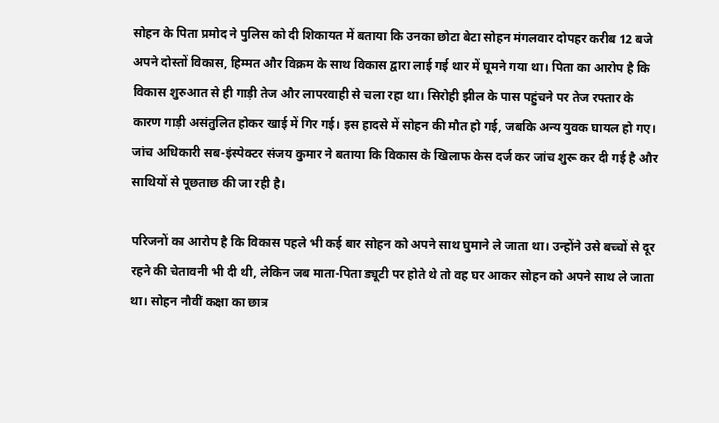सोहन के पिता प्रमोद ने पुलिस को दी शिकायत में बताया कि उनका छोटा बेटा सोहन मंगलवार दोपहर करीब 12 बजे अपने दोस्तों विकास, हिम्मत और विक्रम के साथ विकास द्वारा लाई गई थार में घूमने गया था। पिता का आरोप है कि विकास शुरुआत से ही गाड़ी तेज और लापरवाही से चला रहा था। सिरोही झील के पास पहुंचने पर तेज रफ्तार के कारण गाड़ी असंतुलित होकर खाई में गिर गई। इस हादसे में सोहन की मौत हो गई, जबकि अन्य युवक घायल हो गए। जांच अधिकारी सब-इंस्पेक्टर संजय कुमार ने बताया कि विकास के खिलाफ केस दर्ज कर जांच शुरू कर दी गई है और साथियों से पूछताछ की जा रही है।

परिजनों का आरोप है कि विकास पहले भी कई बार सोहन को अपने साथ घुमाने ले जाता था। उन्होंने उसे बच्चों से दूर रहने की चेतावनी भी दी थी, लेकिन जब माता-पिता ड्यूटी पर होते थे तो वह घर आकर सोहन को अपने साथ ले जाता था। सोहन नौवीं कक्षा का छात्र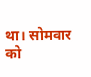था। सोमवार को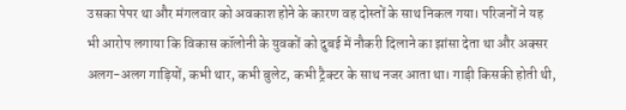उसका पेपर था और मंगलवार को अवकाश होने के कारण वह दोस्तों के साथ निकल गया। परिजनों ने यह भी आरोप लगाया कि विकास कॉलोनी के युवकों को दुबई में नौकरी दिलाने का झांसा देता था और अक्सर अलग-अलग गाड़ियों, कभी थार, कभी बुलेट, कभी ट्रैक्टर के साथ नजर आता था। गाड़ी किसकी होती थी,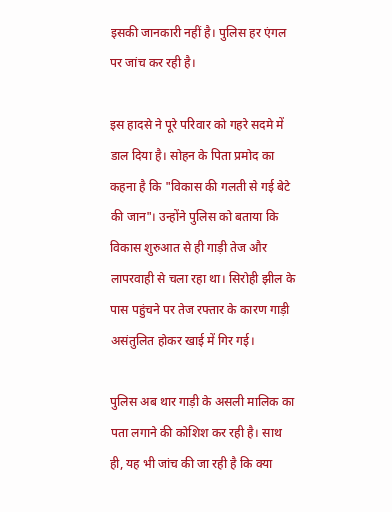इसकी जानकारी नहीं है। पुलिस हर एंगल पर जांच कर रही है।

इस हादसे ने पूरे परिवार को गहरे सदमे में डाल दिया है। सोहन के पिता प्रमोद का कहना है कि "विकास की गलती से गई बेटे की जान"। उन्होंने पुलिस को बताया कि विकास शुरुआत से ही गाड़ी तेज और लापरवाही से चला रहा था। सिरोही झील के पास पहुंचने पर तेज रफ्तार के कारण गाड़ी असंतुलित होकर खाई में गिर गई।

पुलिस अब थार गाड़ी के असली मालिक का पता लगाने की कोशिश कर रही है। साथ ही, यह भी जांच की जा रही है कि क्या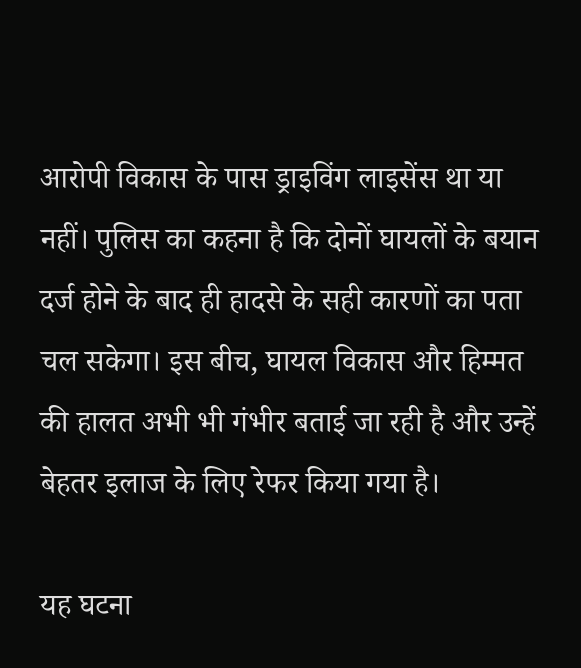आरोपी विकास के पास ड्राइविंग लाइसेंस था या नहीं। पुलिस का कहना है कि दोनों घायलों के बयान दर्ज होने के बाद ही हादसे के सही कारणों का पता चल सकेगा। इस बीच, घायल विकास और हिम्मत की हालत अभी भी गंभीर बताई जा रही है और उन्हें बेहतर इलाज के लिए रेफर किया गया है।

यह घटना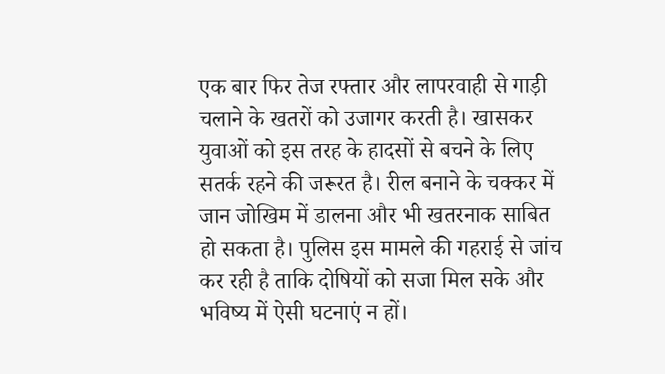एक बार फिर तेज रफ्तार और लापरवाही से गाड़ी चलाने के खतरों को उजागर करती है। खासकर युवाओं को इस तरह के हादसों से बचने के लिए सतर्क रहने की जरूरत है। रील बनाने के चक्कर में जान जोखिम में डालना और भी खतरनाक साबित हो सकता है। पुलिस इस मामले की गहराई से जांच कर रही है ताकि दोषियों को सजा मिल सके और भविष्य में ऐसी घटनाएं न हों।